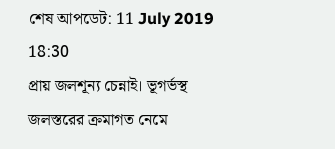শেষ আপডেট: 11 July 2019 18:30
প্রায় জলশূন্য চেন্নাই। ভূগর্ভস্থ জলস্তরের ক্রমাগত নেমে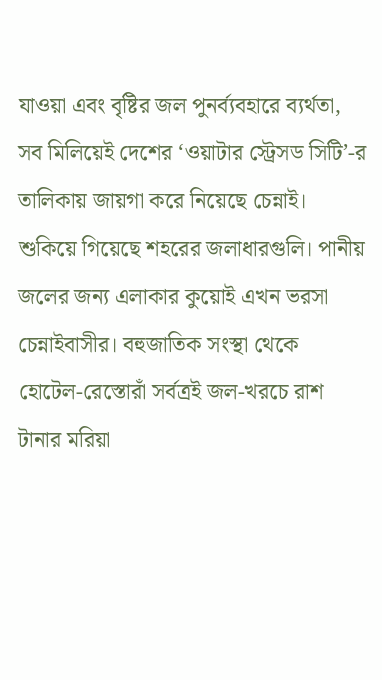যাওয়া এবং বৃষ্টির জল পুনর্ব্যবহারে ব্যর্থতা, সব মিলিয়েই দেশের ‘ওয়াটার স্ট্রেসড সিটি’-র তালিকায় জায়গা করে নিয়েছে চেন্নাই। শুকিয়ে গিয়েছে শহরের জলাধারগুলি। পানীয় জলের জন্য এলাকার কুয়োই এখন ভরসা চেন্নাইবাসীর। বহুজাতিক সংস্থা থেকে হোটেল-রেস্তোরাঁ সর্বত্রই জল-খরচে রাশ টানার মরিয়া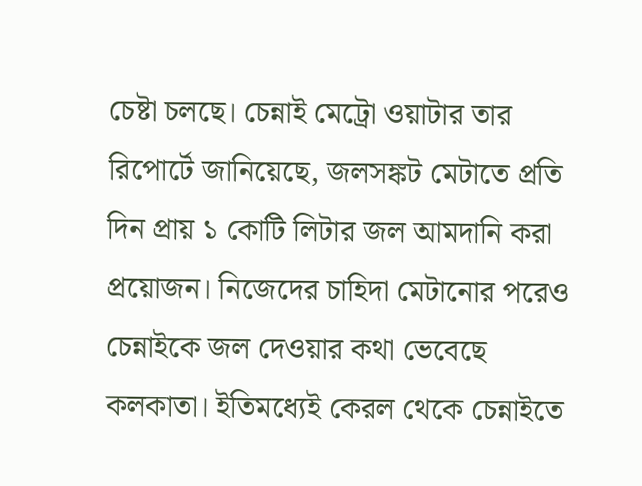চেষ্টা চলছে। চেন্নাই মেট্রো ওয়াটার তার রিপোর্টে জানিয়েছে, জলসঙ্কট মেটাতে প্রতি দিন প্রায় ১ কোটি লিটার জল আমদানি করা প্রয়োজন। নিজেদের চাহিদা মেটানোর পরেও চেন্নাইকে জল দেওয়ার কথা ভেবেছে কলকাতা। ইতিমধ্যেই কেরল থেকে চেন্নাইতে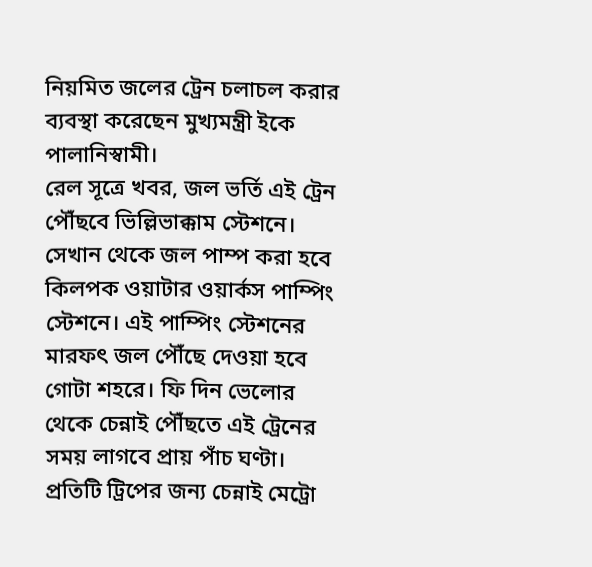নিয়মিত জলের ট্রেন চলাচল করার ব্যবস্থা করেছেন মুখ্যমন্ত্রী ইকে পালানিস্বামী।
রেল সূত্রে খবর, জল ভর্তি এই ট্রেন পৌঁছবে ভিল্লিভাক্কাম স্টেশনে। সেখান থেকে জল পাম্প করা হবে কিলপক ওয়াটার ওয়ার্কস পাম্পিং স্টেশনে। এই পাম্পিং স্টেশনের মারফৎ জল পৌঁছে দেওয়া হবে গোটা শহরে। ফি দিন ভেলোর থেকে চেন্নাই পৌঁছতে এই ট্রেনের সময় লাগবে প্রায় পাঁচ ঘণ্টা। প্রতিটি ট্রিপের জন্য চেন্নাই মেট্রো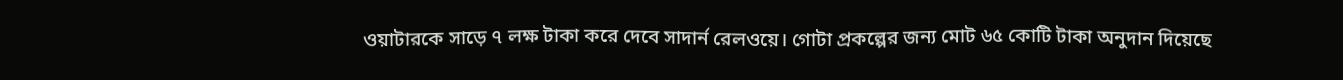ওয়াটারকে সাড়ে ৭ লক্ষ টাকা করে দেবে সাদার্ন রেলওয়ে। গোটা প্রকল্পের জন্য মোট ৬৫ কোটি টাকা অনুদান দিয়েছে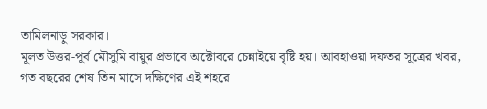তামিলনাড়ু সরকার।
মূলত উত্তর-পূর্ব মৌসুমি বায়ুর প্রভাবে অক্টোবরে চেন্নাইয়ে বৃষ্টি হয়। আবহাওয়া দফতর সূত্রের খবর, গত বছরের শেষ তিন মাসে দক্ষিণের এই শহরে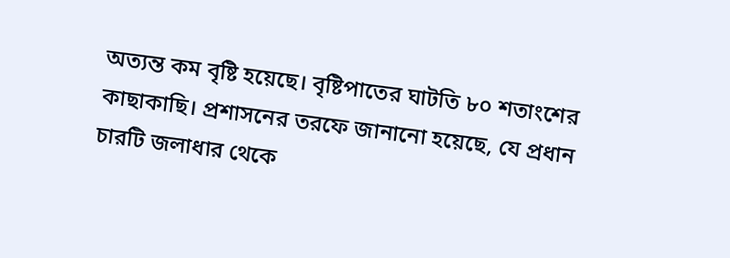অত্যন্ত কম বৃষ্টি হয়েছে। বৃষ্টিপাতের ঘাটতি ৮০ শতাংশের কাছাকাছি। প্রশাসনের তরফে জানানো হয়েছে, যে প্রধান চারটি জলাধার থেকে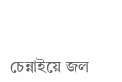চেন্নাইয়ে জল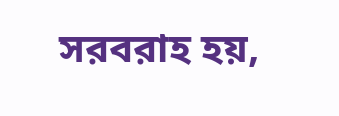সরবরাহ হয়,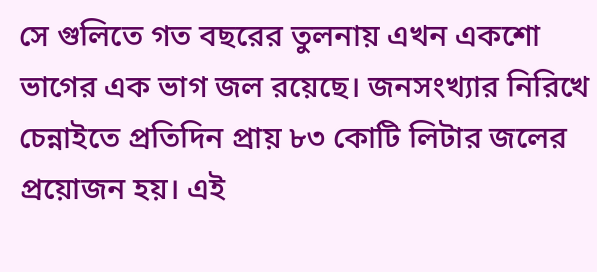সে গুলিতে গত বছরের তুলনায় এখন একশো ভাগের এক ভাগ জল রয়েছে। জনসংখ্যার নিরিখে চেন্নাইতে প্রতিদিন প্রায় ৮৩ কোটি লিটার জলের প্রয়োজন হয়। এই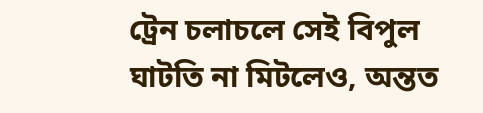ট্রেন চলাচলে সেই বিপুল ঘাটতি না মিটলেও, অন্তত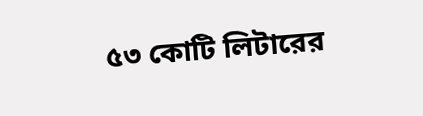৫৩ কোটি লিটারের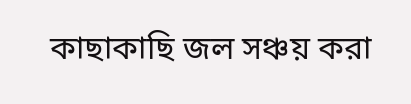কাছাকাছি জল সঞ্চয় করা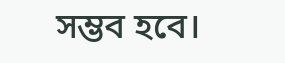সম্ভব হবে।